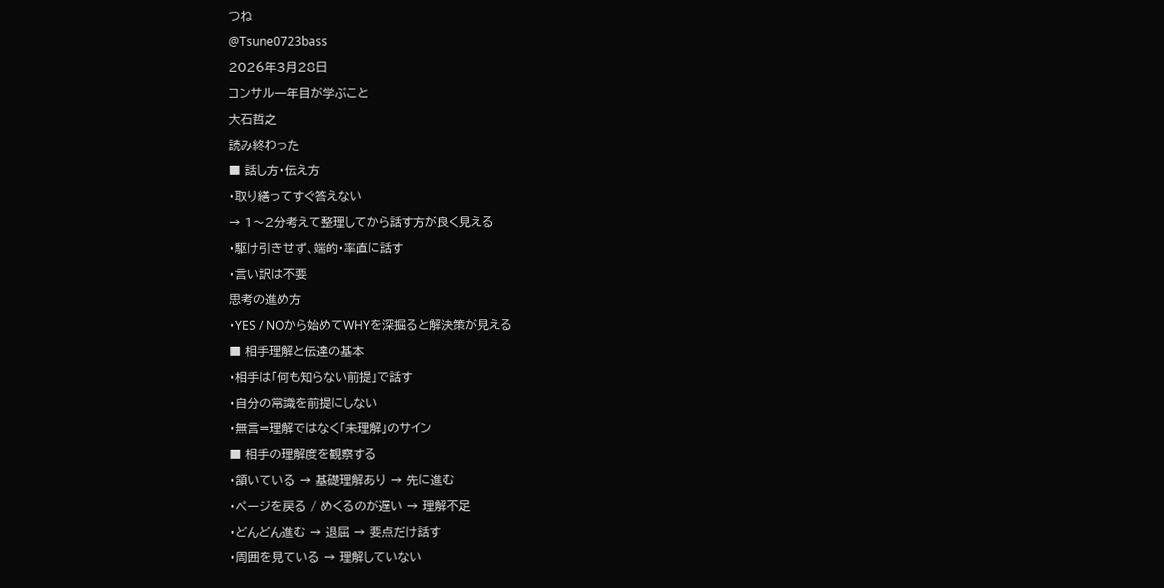つね
@Tsune0723bass
2026年3月28日
コンサル一年目が学ぶこと
大石哲之
読み終わった
■ 話し方・伝え方
・取り繕ってすぐ答えない
→ 1〜2分考えて整理してから話す方が良く見える
・駆け引きせず、端的・率直に話す
・言い訳は不要
思考の進め方
・YES / NOから始めてWHYを深掘ると解決策が見える
■ 相手理解と伝達の基本
・相手は「何も知らない前提」で話す
・自分の常識を前提にしない
・無言=理解ではなく「未理解」のサイン
■ 相手の理解度を観察する
・頷いている → 基礎理解あり → 先に進む
・ページを戻る / めくるのが遅い → 理解不足
・どんどん進む → 退屈 → 要点だけ話す
・周囲を見ている → 理解していない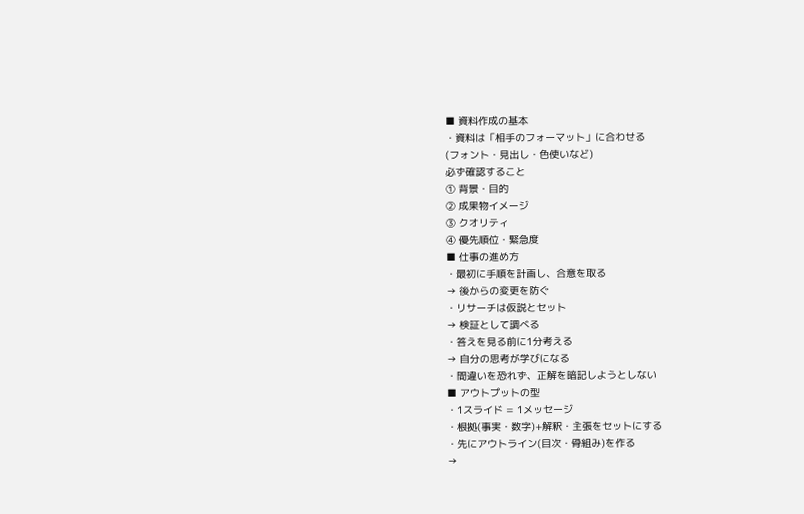■ 資料作成の基本
・資料は「相手のフォーマット」に合わせる
(フォント・見出し・色使いなど)
必ず確認すること
① 背景・目的
② 成果物イメージ
③ クオリティ
④ 優先順位・緊急度
■ 仕事の進め方
・最初に手順を計画し、合意を取る
→ 後からの変更を防ぐ
・リサーチは仮説とセット
→ 検証として調べる
・答えを見る前に1分考える
→ 自分の思考が学びになる
・間違いを恐れず、正解を暗記しようとしない
■ アウトプットの型
・1スライド = 1メッセージ
・根拠(事実・数字)+解釈・主張をセットにする
・先にアウトライン(目次・骨組み)を作る
→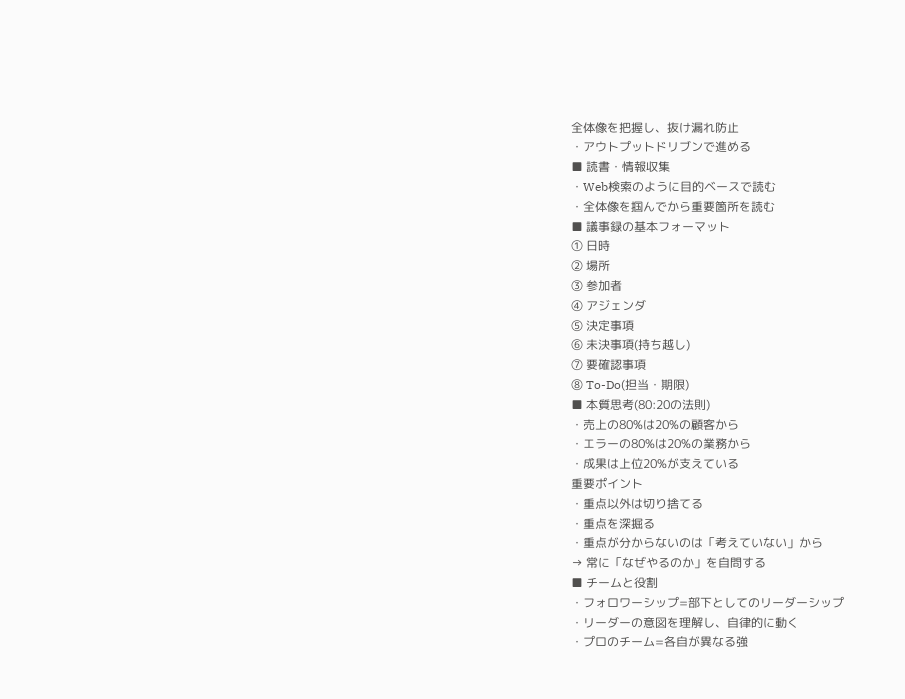全体像を把握し、抜け漏れ防止
・アウトプットドリブンで進める
■ 読書・情報収集
・Web検索のように目的ベースで読む
・全体像を掴んでから重要箇所を読む
■ 議事録の基本フォーマット
① 日時
② 場所
③ 参加者
④ アジェンダ
⑤ 決定事項
⑥ 未決事項(持ち越し)
⑦ 要確認事項
⑧ To-Do(担当・期限)
■ 本質思考(80:20の法則)
・売上の80%は20%の顧客から
・エラーの80%は20%の業務から
・成果は上位20%が支えている
重要ポイント
・重点以外は切り捨てる
・重点を深掘る
・重点が分からないのは「考えていない」から
→ 常に「なぜやるのか」を自問する
■ チームと役割
・フォロワーシップ=部下としてのリーダーシップ
・リーダーの意図を理解し、自律的に動く
・プロのチーム=各自が異なる強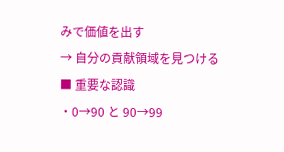みで価値を出す
→ 自分の貢献領域を見つける
■ 重要な認識
・0→90 と 90→99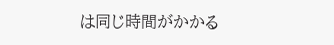は同じ時間がかかる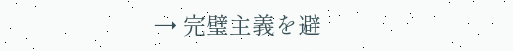→ 完璧主義を避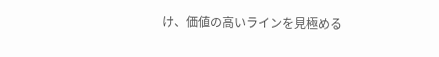け、価値の高いラインを見極める